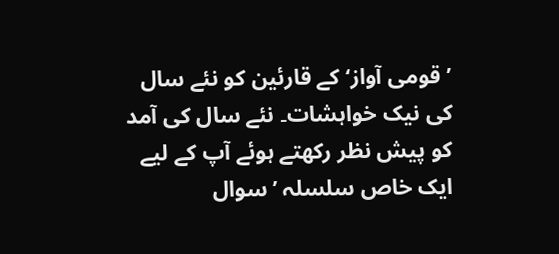’قومی آواز‘ کے قارئین کو نئے سال کی نیک خواہشات۔ نئے سال کی آمد کو پیش نظر رکھتے ہوئے آپ کے لیے ایک خاص سلسلہ ’سوال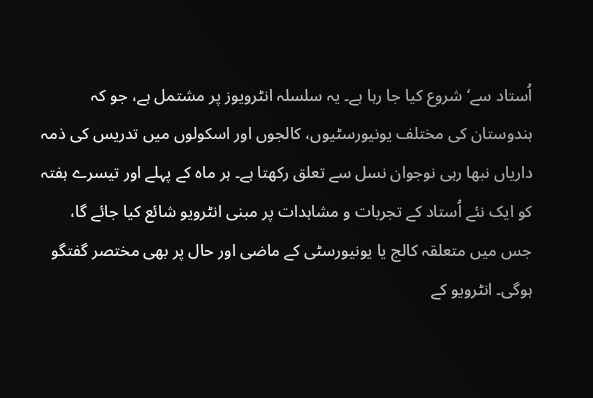اُستاد سے‘ شروع کیا جا رہا ہے۔ یہ سلسلہ انٹرویوز پر مشتمل ہے، جو کہ ہندوستان کی مختلف یونیورسٹیوں، کالجوں اور اسکولوں میں تدریس کی ذمہ داریاں نبھا رہی نوجوان نسل سے تعلق رکھتا ہے۔ ہر ماہ کے پہلے اور تیسرے ہفتہ کو ایک نئے اُستاد کے تجربات و مشاہدات پر مبنی انٹرویو شائع کیا جائے گا، جس میں متعلقہ کالج یا یونیورسٹی کے ماضی اور حال پر بھی مختصر گفتگو ہوگی۔ انٹرویو کے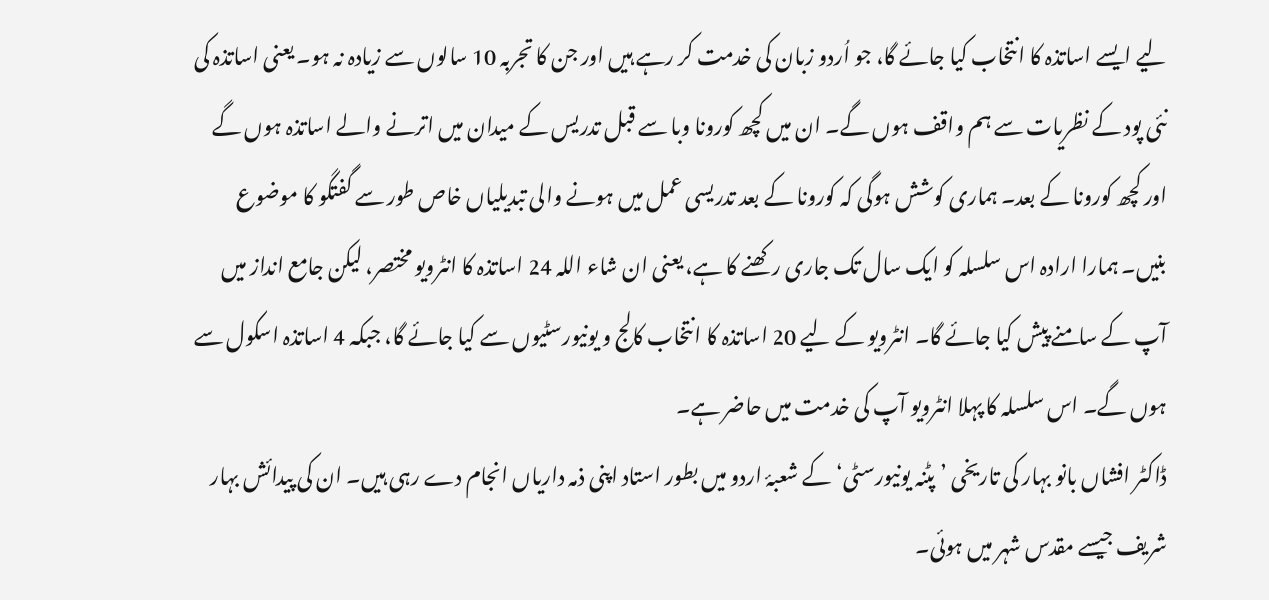لیے ایسے اساتذہ کا انتخاب کیا جائے گا، جو اُردو زبان کی خدمت کر رہے ہیں اور جن کا تجربہ 10 سالوں سے زیادہ نہ ہو۔ یعنی اساتذہ کی نئی پود کے نظریات سے ہم واقف ہوں گے۔ ان میں کچھ کورونا وبا سے قبل تدریس کے میدان میں اترنے والے اساتذہ ہوں گے اور کچھ کورونا کے بعد۔ ہماری کوشش ہوگی کہ کورونا کے بعد تدریسی عمل میں ہونے والی تبدیلیاں خاص طور سے گفتگو کا موضوع بنیں۔ ہمارا ارادہ اس سلسلہ کو ایک سال تک جاری رکھنے کا ہے، یعنی ان شاء اللہ 24 اساتذہ کا انٹرویو مختصر، لیکن جامع انداز میں آپ کے سامنے پیش کیا جائے گا۔ انٹرویو کے لیے 20 اساتذہ کا انتخاب کالج و یونیورسٹیوں سے کیا جائے گا، جبکہ 4 اساتذہ اسکول سے ہوں گے۔ اس سلسلہ کا پہلا انٹرویو آپ کی خدمت میں حاضر ہے۔
ڈاکٹر افشاں بانو بہار کی تاریخی ’پٹنہ یونیورسٹی‘ کے شعبۂ اردو میں بطور استاد اپنی ذمہ داریاں انجام دے رہی ہیں۔ ان کی پیدائش بہار شریف جیسے مقدس شہر میں ہوئی۔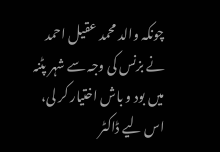چونکہ والد محمد عقیل احمد نے بزنس کی وجہ سے شہر پٹنہ میں بود و باش اختیار کر لی، اس لیے ڈاکٹر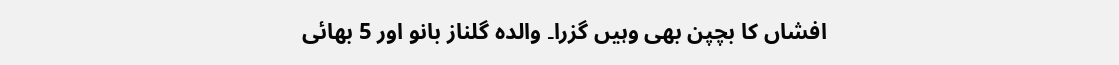افشاں کا بچپن بھی وہیں گزرا۔ والدہ گلناز بانو اور 5 بھائی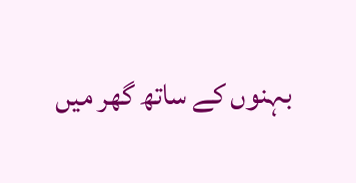بہنوں کے ساتھ گھر میں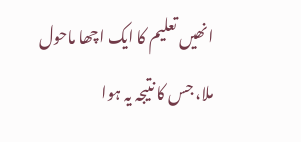انھیں تعلیم کا ایک اچھا ماحول ملا، جس کا نتیجہ یہ ہوا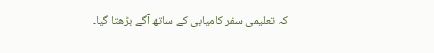کہ تعلیمی سفر کامیابی کے ساتھ آگے بڑھتا گیا۔